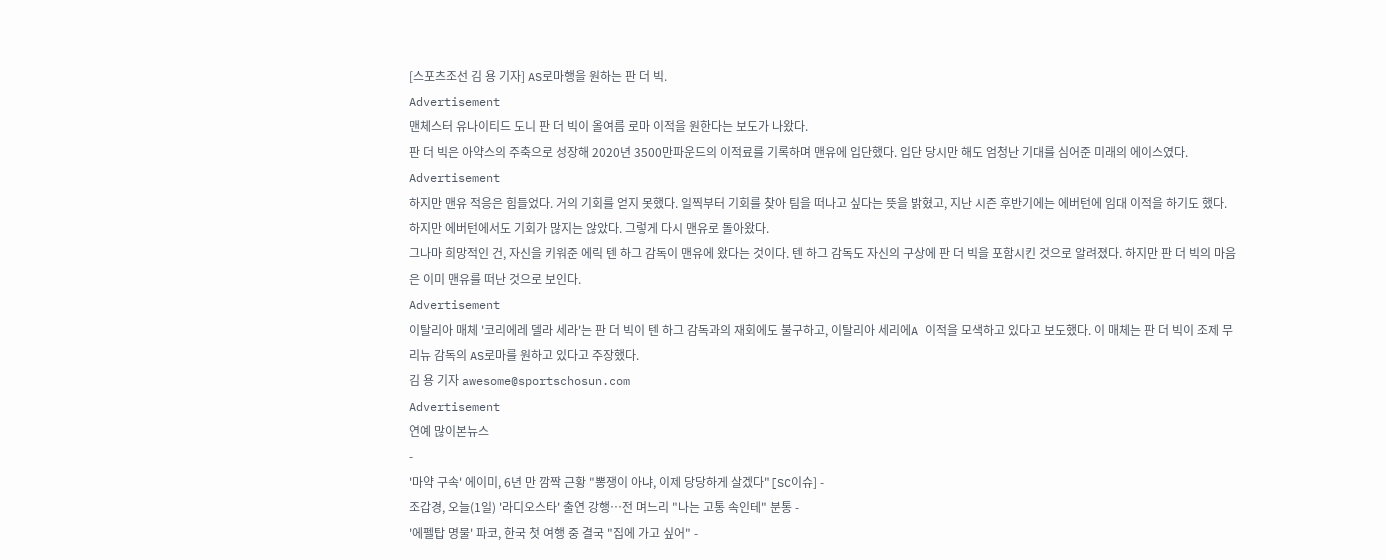[스포츠조선 김 용 기자] AS로마행을 원하는 판 더 빅.
Advertisement
맨체스터 유나이티드 도니 판 더 빅이 올여름 로마 이적을 원한다는 보도가 나왔다.
판 더 빅은 아약스의 주축으로 성장해 2020년 3500만파운드의 이적료를 기록하며 맨유에 입단했다. 입단 당시만 해도 엄청난 기대를 심어준 미래의 에이스였다.
Advertisement
하지만 맨유 적응은 힘들었다. 거의 기회를 얻지 못했다. 일찍부터 기회를 찾아 팀을 떠나고 싶다는 뜻을 밝혔고, 지난 시즌 후반기에는 에버턴에 임대 이적을 하기도 했다. 하지만 에버턴에서도 기회가 많지는 않았다. 그렇게 다시 맨유로 돌아왔다.
그나마 희망적인 건, 자신을 키워준 에릭 텐 하그 감독이 맨유에 왔다는 것이다. 텐 하그 감독도 자신의 구상에 판 더 빅을 포함시킨 것으로 알려졌다. 하지만 판 더 빅의 마음은 이미 맨유를 떠난 것으로 보인다.
Advertisement
이탈리아 매체 '코리에레 델라 세라'는 판 더 빅이 텐 하그 감독과의 재회에도 불구하고, 이탈리아 세리에A 이적을 모색하고 있다고 보도했다. 이 매체는 판 더 빅이 조제 무리뉴 감독의 AS로마를 원하고 있다고 주장했다.
김 용 기자 awesome@sportschosun.com
Advertisement
연예 많이본뉴스
-
'마약 구속' 에이미, 6년 만 깜짝 근황 "뽕쟁이 아냐, 이제 당당하게 살겠다"[SC이슈] -
조갑경, 오늘(1일) '라디오스타' 출연 강행…전 며느리 "나는 고통 속인테" 분통 -
'에펠탑 명물' 파코, 한국 첫 여행 중 결국 "집에 가고 싶어" -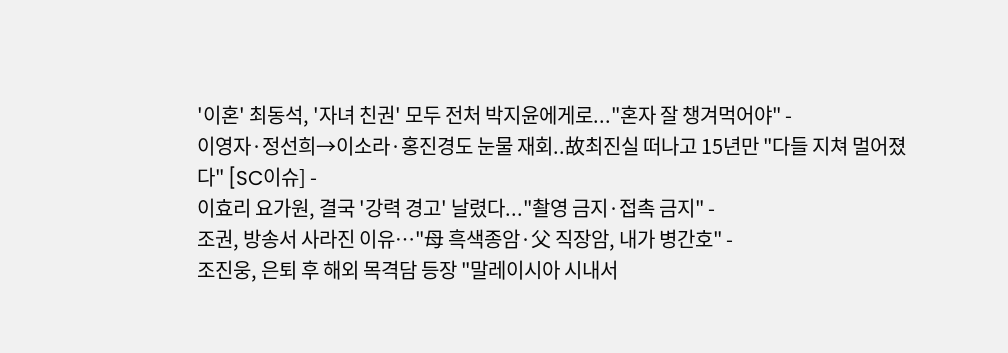'이혼' 최동석, '자녀 친권' 모두 전처 박지윤에게로..."혼자 잘 챙겨먹어야" -
이영자·정선희→이소라·홍진경도 눈물 재회..故최진실 떠나고 15년만 "다들 지쳐 멀어졌다" [SC이슈] -
이효리 요가원, 결국 '강력 경고' 날렸다..."촬영 금지·접촉 금지" -
조권, 방송서 사라진 이유…"母 흑색종암·父 직장암, 내가 병간호" -
조진웅, 은퇴 후 해외 목격담 등장 "말레이시아 시내서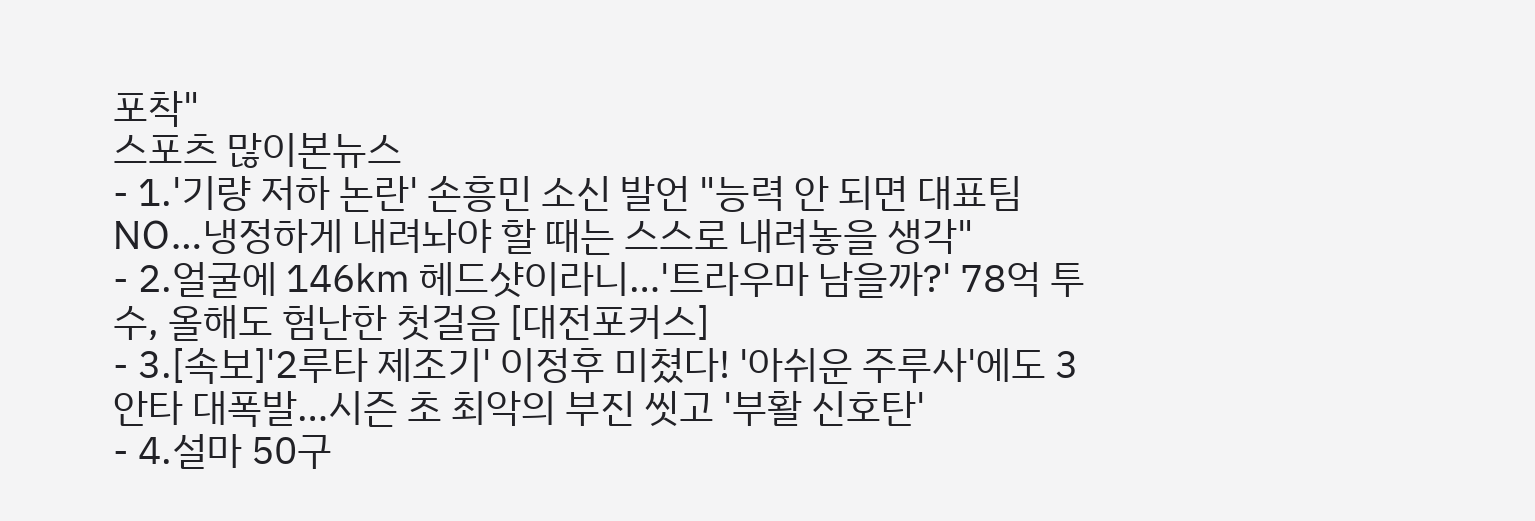포착"
스포츠 많이본뉴스
- 1.'기량 저하 논란' 손흥민 소신 발언 "능력 안 되면 대표팀 NO…냉정하게 내려놔야 할 때는 스스로 내려놓을 생각"
- 2.얼굴에 146㎞ 헤드샷이라니…'트라우마 남을까?' 78억 투수, 올해도 험난한 첫걸음 [대전포커스]
- 3.[속보]'2루타 제조기' 이정후 미쳤다! '아쉬운 주루사'에도 3안타 대폭발…시즌 초 최악의 부진 씻고 '부활 신호탄'
- 4.설마 50구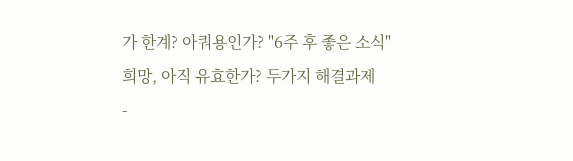가 한계? 아쿼용인가? "6주 후 좋은 소식" 희망, 아직 유효한가? 두가지 해결과제
-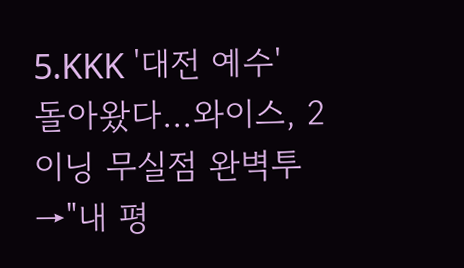5.KKK '대전 예수' 돌아왔다…와이스, 2이닝 무실점 완벽투→"내 평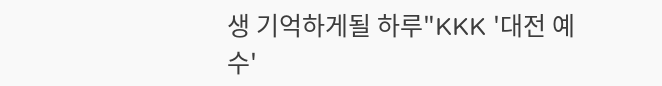생 기억하게될 하루"KKK '대전 예수'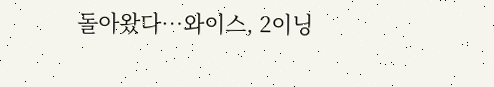돌아왔다…와이스, 2이닝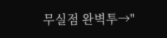무실점 완벽투→"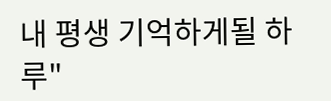내 평생 기억하게될 하루"